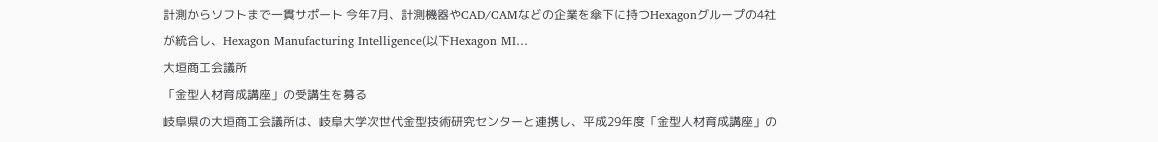計測からソフトまで一貫サポート 今年7月、計測機器やCAD/CAMなどの企業を傘下に持つHexagonグループの4社が統合し、Hexagon Manufacturing Intelligence(以下Hexagon MI…
大垣商工会議所
「金型人材育成講座」の受講生を募る
岐阜県の大垣商工会議所は、岐阜大学次世代金型技術研究センターと連携し、平成29年度「金型人材育成講座」の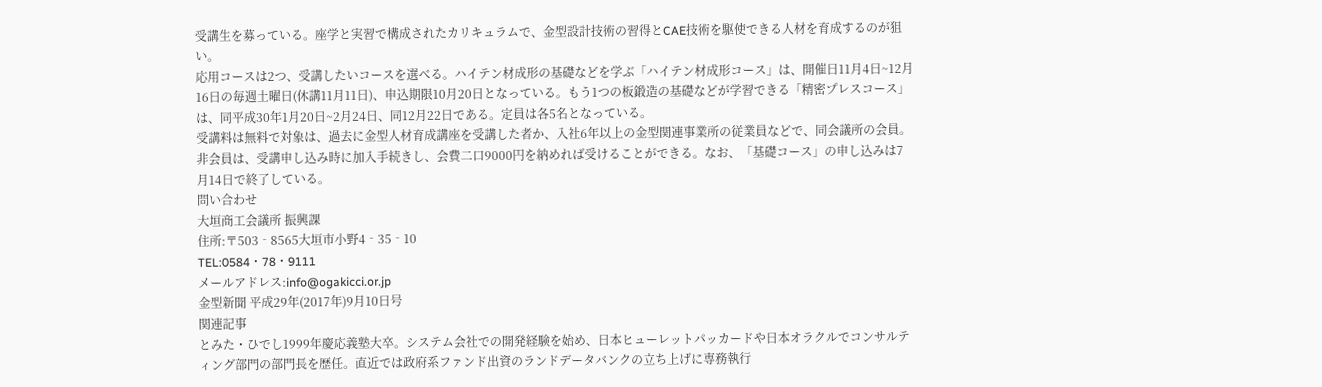受講生を募っている。座学と実習で構成されたカリキュラムで、金型設計技術の習得とCAE技術を駆使できる人材を育成するのが狙い。
応用コースは2つ、受講したいコースを選べる。ハイテン材成形の基礎などを学ぶ「ハイテン材成形コース」は、開催日11月4日~12月16日の毎週土曜日(休講11月11日)、申込期限10月20日となっている。もう1つの板鍛造の基礎などが学習できる「精密プレスコース」は、同平成30年1月20日~2月24日、同12月22日である。定員は各5名となっている。
受講料は無料で対象は、過去に金型人材育成講座を受講した者か、入社6年以上の金型関連事業所の従業員などで、同会議所の会員。非会員は、受講申し込み時に加入手続きし、会費二口9000円を納めれば受けることができる。なお、「基礎コース」の申し込みは7月14日で終了している。
問い合わせ
大垣商工会議所 振興課
住所:〒503‐8565大垣市小野4‐35‐10
TEL:0584・78・9111
メールアドレス:info@ogakicci.or.jp
金型新聞 平成29年(2017年)9月10日号
関連記事
とみた・ひでし1999年慶応義塾大卒。システム会社での開発経験を始め、日本ヒューレットパッカードや日本オラクルでコンサルティング部門の部門長を歴任。直近では政府系ファンド出資のランドデータバンクの立ち上げに専務執行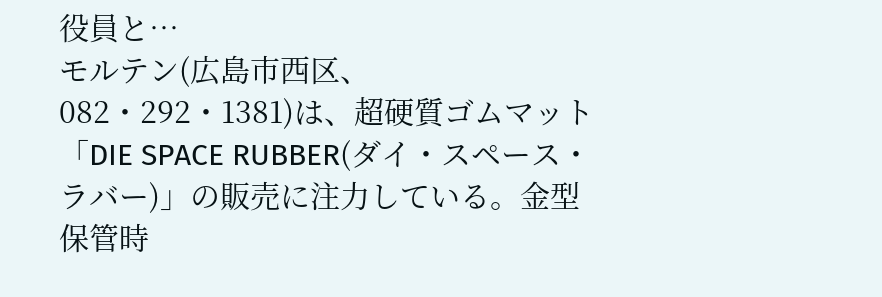役員と…
モルテン(広島市西区、082・292・1381)は、超硬質ゴムマット「DIE SPACE RUBBER(ダイ・スペース・ラバー)」の販売に注力している。金型保管時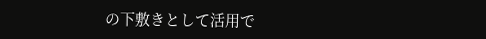の下敷きとして活用で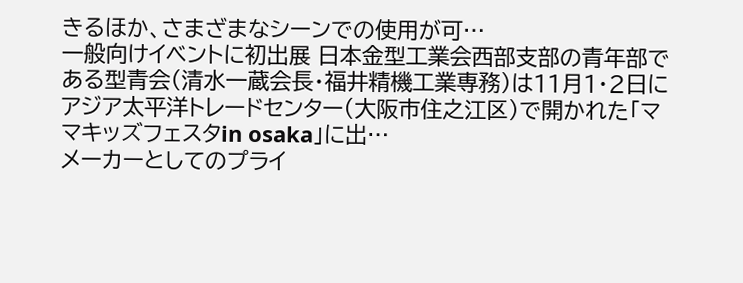きるほか、さまざまなシーンでの使用が可…
一般向けイベントに初出展 日本金型工業会西部支部の青年部である型青会(清水一蔵会長・福井精機工業専務)は11月1・2日にアジア太平洋トレードセンター(大阪市住之江区)で開かれた「ママキッズフェスタin osaka」に出…
メーカーとしてのプライ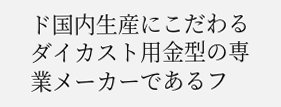ド国内生産にこだわる ダイカスト用金型の専業メーカーであるフ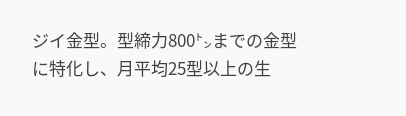ジイ金型。型締力800㌧までの金型に特化し、月平均25型以上の生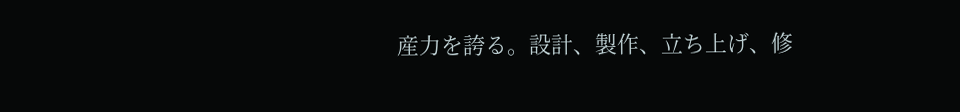産力を誇る。設計、製作、立ち上げ、修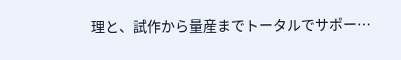理と、試作から量産までトータルでサポー…